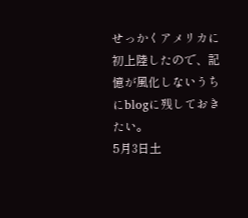せっかくアメリカに初上陸したので、記憶が風化しないうちにblogに残しておきたい。
5月3日土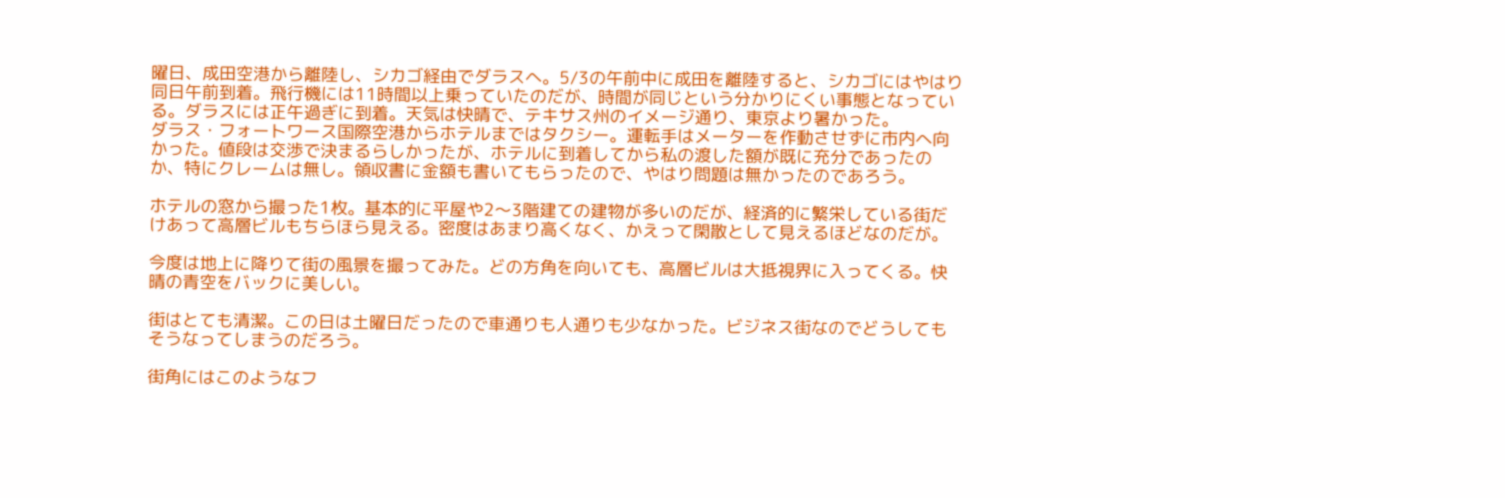曜日、成田空港から離陸し、シカゴ経由でダラスへ。5/3の午前中に成田を離陸すると、シカゴにはやはり同日午前到着。飛行機には11時間以上乗っていたのだが、時間が同じという分かりにくい事態となっている。ダラスには正午過ぎに到着。天気は快晴で、テキサス州のイメージ通り、東京より暑かった。
ダラス・フォートワース国際空港からホテルまではタクシー。運転手はメーターを作動させずに市内へ向かった。値段は交渉で決まるらしかったが、ホテルに到着してから私の渡した額が既に充分であったのか、特にクレームは無し。領収書に金額も書いてもらったので、やはり問題は無かったのであろう。

ホテルの窓から撮った1枚。基本的に平屋や2〜3階建ての建物が多いのだが、経済的に繁栄している街だけあって高層ビルもちらほら見える。密度はあまり高くなく、かえって閑散として見えるほどなのだが。

今度は地上に降りて街の風景を撮ってみた。どの方角を向いても、高層ビルは大抵視界に入ってくる。快晴の青空をバックに美しい。

街はとても清潔。この日は土曜日だったので車通りも人通りも少なかった。ビジネス街なのでどうしてもそうなってしまうのだろう。

街角にはこのようなフ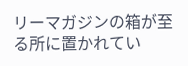リーマガジンの箱が至る所に置かれてい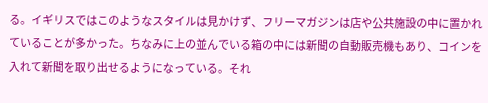る。イギリスではこのようなスタイルは見かけず、フリーマガジンは店や公共施設の中に置かれていることが多かった。ちなみに上の並んでいる箱の中には新聞の自動販売機もあり、コインを入れて新聞を取り出せるようになっている。それ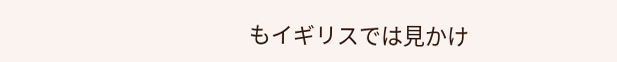もイギリスでは見かけ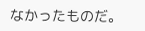なかったものだ。